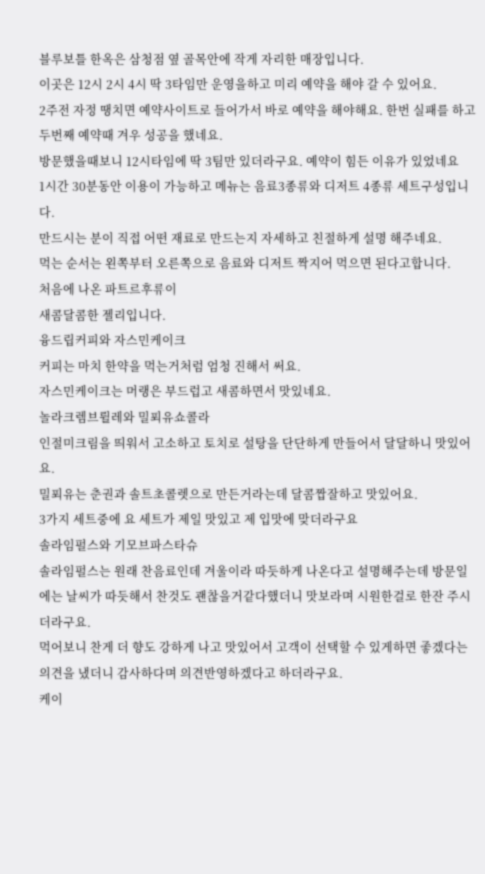블루보틀 한옥은 삼청점 옆 골목안에 작게 자리한 매장입니다.
이곳은 12시 2시 4시 딱 3타임만 운영을하고 미리 예약을 해야 갈 수 있어요.
2주전 자정 땡치면 예약사이트로 들어가서 바로 예약을 해야해요. 한번 실패를 하고 두번째 예약때 겨우 성공을 했네요.
방문했을때보니 12시타임에 딱 3팀만 있더라구요. 예약이 힘든 이유가 있었네요
1시간 30분동안 이용이 가능하고 메뉴는 음료3종류와 디저트 4종류 세트구성입니다.
만드시는 분이 직접 어떤 재료로 만드는지 자세하고 친절하게 설명 해주네요.
먹는 순서는 왼쪽부터 오른쪽으로 음료와 디저트 짝지어 먹으면 된다고합니다.
처음에 나온 파트르후류이
새콤달콤한 젤리입니다.
융드립커피와 자스민케이크
커피는 마치 한약을 먹는거처럼 엄청 진해서 써요.
자스민케이크는 머랭은 부드럽고 새콤하면서 맛있네요.
놀라크렘브륄레와 밀푀유쇼콜라
인절미크림을 띄워서 고소하고 토치로 설탕을 단단하게 만들어서 달달하니 맛있어요.
밀푀유는 춘권과 솔트초콜렛으로 만든거라는데 달콤짭잘하고 맛있어요.
3가지 세트중에 요 세트가 제일 맛있고 제 입맛에 맞더라구요
솔라임펄스와 기모브파스타슈
솔라임펄스는 원래 찬음료인데 겨울이라 따듯하게 나온다고 설명해주는데 방문일에는 날씨가 따듯해서 찬것도 괜찮을거같다했더니 맛보라며 시원한걸로 한잔 주시더라구요.
먹어보니 찬게 더 향도 강하게 나고 맛있어서 고객이 선택할 수 있게하면 좋겠다는 의견을 냈더니 감사하다며 의견반영하겠다고 하더라구요.
케이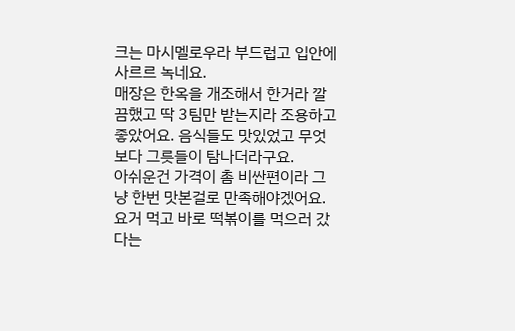크는 마시멜로우라 부드럽고 입안에 사르르 녹네요.
매장은 한옥을 개조해서 한거라 깔끔했고 딱 3팀만 받는지라 조용하고 좋았어요. 음식들도 맛있었고 무엇보다 그릇들이 탐나더라구요.
아쉬운건 가격이 촘 비싼편이라 그냥 한번 맛본걸로 만족해야겠어요.
요거 먹고 바로 떡볶이를 먹으러 갔다는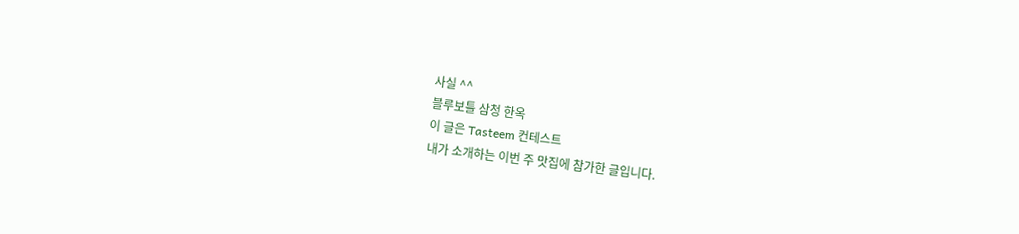사실 ^^
블루보틀 삼청 한옥
이 글은 Tasteem 컨테스트
내가 소개하는 이번 주 맛집에 참가한 글입니다.